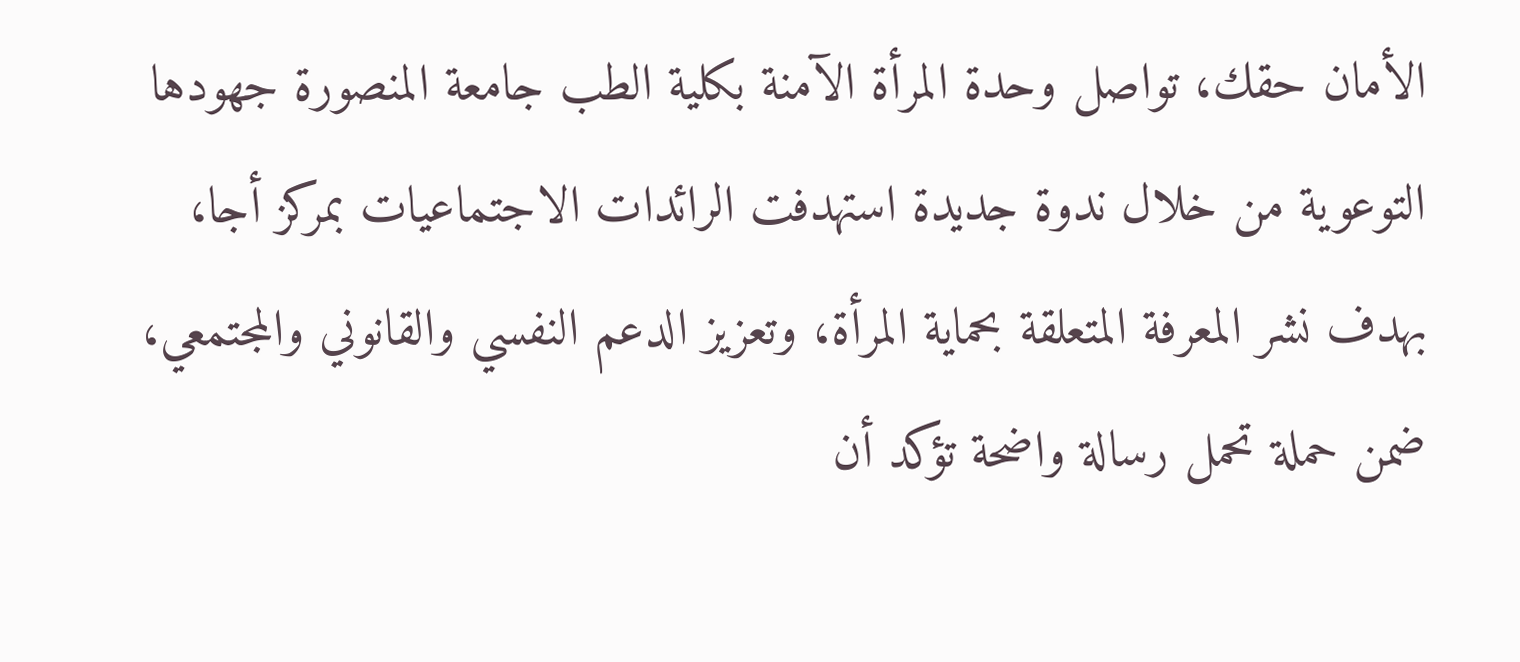الأمان حقك، تواصل وحدة المرأة الآمنة بكلية الطب جامعة المنصورة جهودها التوعوية من خلال ندوة جديدة استهدفت الرائدات الاجتماعيات بمركز أجا، بهدف نشر المعرفة المتعلقة بحماية المرأة، وتعزيز الدعم النفسي والقانوني والمجتمعي، ضمن حملة تحمل رسالة واضحة تؤكد أن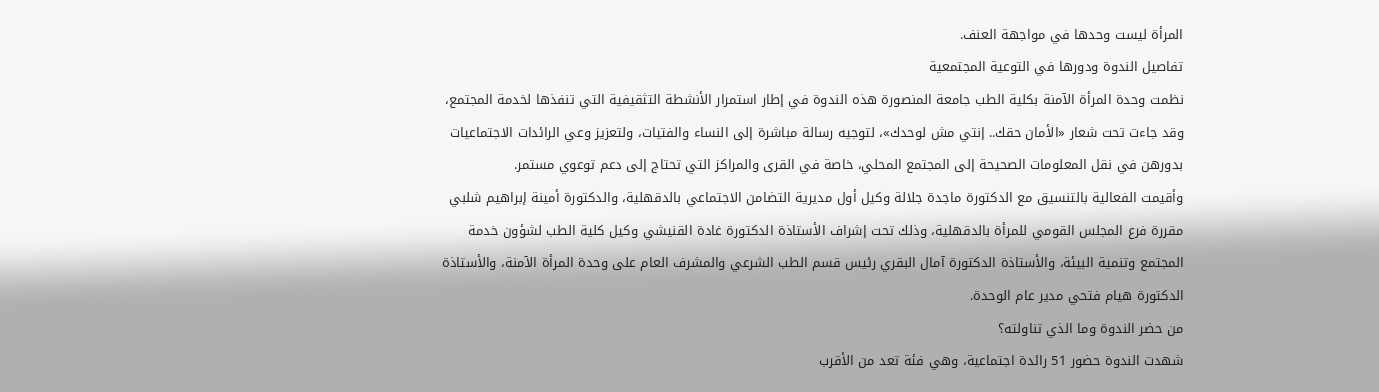المرأة ليست وحدها في مواجهة العنف.
تفاصيل الندوة ودورها في التوعية المجتمعية
نظمت وحدة المرأة الآمنة بكلية الطب جامعة المنصورة هذه الندوة في إطار استمرار الأنشطة التثقيفية التي تنفذها لخدمة المجتمع، وقد جاءت تحت شعار «الأمان حقك.. إنتي مش لوحدك»، لتوجيه رسالة مباشرة إلى النساء والفتيات، ولتعزيز وعي الرائدات الاجتماعيات بدورهن في نقل المعلومات الصحيحة إلى المجتمع المحلي، خاصة في القرى والمراكز التي تحتاج إلى دعم توعوي مستمر.
وأقيمت الفعالية بالتنسيق مع الدكتورة ماجدة جلالة وكيل أول مديرية التضامن الاجتماعي بالدقهلية، والدكتورة أمينة إبراهيم شلبي مقررة فرع المجلس القومي للمرأة بالدقهلية، وذلك تحت إشراف الأستاذة الدكتورة غادة القنيشي وكيل كلية الطب لشؤون خدمة المجتمع وتنمية البيئة، والأستاذة الدكتورة آمال البقري رئيس قسم الطب الشرعي والمشرف العام على وحدة المرأة الآمنة، والأستاذة الدكتورة هيام فتحي مدير عام الوحدة.
من حضر الندوة وما الذي تناولته؟
شهدت الندوة حضور 51 رائدة اجتماعية، وهي فئة تعد من الأقرب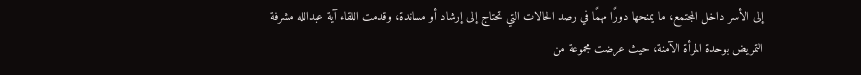إلى الأسر داخل المجتمع، ما يمنحها دورًا مهمًا في رصد الحالات التي تحتاج إلى إرشاد أو مساندة، وقدمت اللقاء آية عبدالله مشرفة التمريض بوحدة المرأة الآمنة، حيث عرضت مجموعة من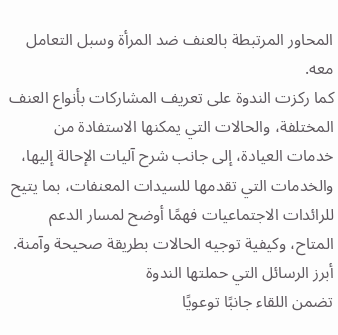المحاور المرتبطة بالعنف ضد المرأة وسبل التعامل معه.
كما ركزت الندوة على تعريف المشاركات بأنواع العنف المختلفة، والحالات التي يمكنها الاستفادة من خدمات العيادة، إلى جانب شرح آليات الإحالة إليها، والخدمات التي تقدمها للسيدات المعنفات، بما يتيح للرائدات الاجتماعيات فهمًا أوضح لمسار الدعم المتاح، وكيفية توجيه الحالات بطريقة صحيحة وآمنة.
أبرز الرسائل التي حملتها الندوة
تضمن اللقاء جانبًا توعويًا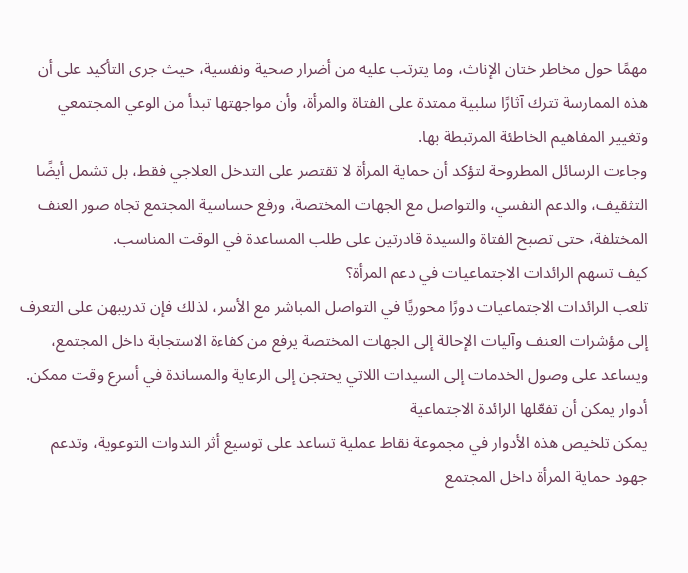مهمًا حول مخاطر ختان الإناث، وما يترتب عليه من أضرار صحية ونفسية، حيث جرى التأكيد على أن هذه الممارسة تترك آثارًا سلبية ممتدة على الفتاة والمرأة، وأن مواجهتها تبدأ من الوعي المجتمعي وتغيير المفاهيم الخاطئة المرتبطة بها.
وجاءت الرسائل المطروحة لتؤكد أن حماية المرأة لا تقتصر على التدخل العلاجي فقط، بل تشمل أيضًا التثقيف، والدعم النفسي، والتواصل مع الجهات المختصة، ورفع حساسية المجتمع تجاه صور العنف المختلفة، حتى تصبح الفتاة والسيدة قادرتين على طلب المساعدة في الوقت المناسب.
كيف تسهم الرائدات الاجتماعيات في دعم المرأة؟
تلعب الرائدات الاجتماعيات دورًا محوريًا في التواصل المباشر مع الأسر، لذلك فإن تدريبهن على التعرف إلى مؤشرات العنف وآليات الإحالة إلى الجهات المختصة يرفع من كفاءة الاستجابة داخل المجتمع، ويساعد على وصول الخدمات إلى السيدات اللاتي يحتجن إلى الرعاية والمساندة في أسرع وقت ممكن.
أدوار يمكن أن تفعّلها الرائدة الاجتماعية
يمكن تلخيص هذه الأدوار في مجموعة نقاط عملية تساعد على توسيع أثر الندوات التوعوية، وتدعم جهود حماية المرأة داخل المجتمع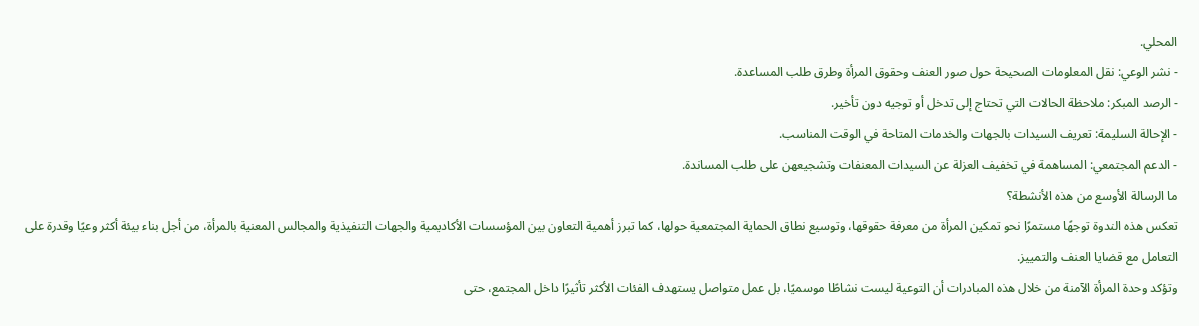المحلي.
- نشر الوعي: نقل المعلومات الصحيحة حول صور العنف وحقوق المرأة وطرق طلب المساعدة.
- الرصد المبكر: ملاحظة الحالات التي تحتاج إلى تدخل أو توجيه دون تأخير.
- الإحالة السليمة: تعريف السيدات بالجهات والخدمات المتاحة في الوقت المناسب.
- الدعم المجتمعي: المساهمة في تخفيف العزلة عن السيدات المعنفات وتشجيعهن على طلب المساندة.
ما الرسالة الأوسع من هذه الأنشطة؟
تعكس هذه الندوة توجهًا مستمرًا نحو تمكين المرأة من معرفة حقوقها، وتوسيع نطاق الحماية المجتمعية حولها، كما تبرز أهمية التعاون بين المؤسسات الأكاديمية والجهات التنفيذية والمجالس المعنية بالمرأة، من أجل بناء بيئة أكثر وعيًا وقدرة على التعامل مع قضايا العنف والتمييز.
وتؤكد وحدة المرأة الآمنة من خلال هذه المبادرات أن التوعية ليست نشاطًا موسميًا، بل عمل متواصل يستهدف الفئات الأكثر تأثيرًا داخل المجتمع، حتى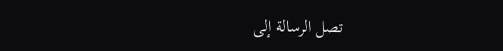تصل الرسالة إلى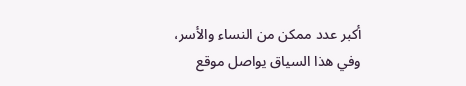أكبر عدد ممكن من النساء والأسر، وفي هذا السياق يواصل موقع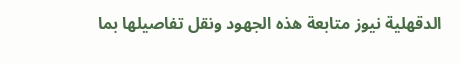الدقهلية نيوز متابعة هذه الجهود ونقل تفاصيلها بما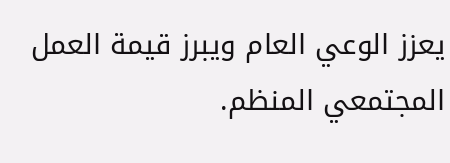يعزز الوعي العام ويبرز قيمة العمل المجتمعي المنظم.